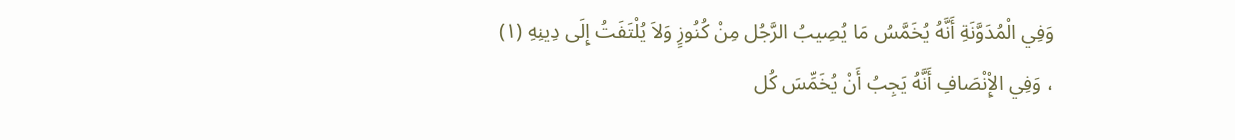وَفِي الْمُدَوَّنَةِ أَنَّهُ يُخَمَّسُ مَا يُصِيبُ الرَّجُل مِنْ كُنُوزٍ وَلاَ يُلْتَفَتُ إِلَى دِينِهِ (١) ، وَفِي الإِْنْصَافِ أَنَّهُ يَجِبُ أَنْ يُخَمِّسَ كُل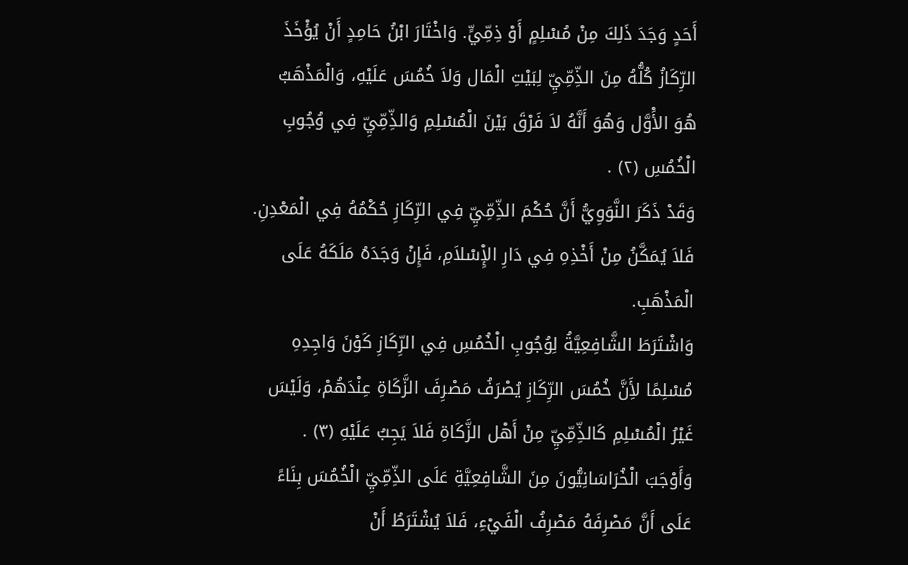أَحَدٍ وَجَدَ ذَلِكَ مِنْ مُسْلِمٍ أَوْ ذِمِّيٍّ. وَاخْتَارَ ابْنُ حَامِدٍ أَنْ يُؤْخَذَ الرِّكَازُ كُلُّهُ مِنَ الذِّمِّيِّ لِبَيْتِ الْمَال وَلاَ خُمُسَ عَلَيْهِ، وَالْمَذْهَبُ هُوَ الأَْوَّل وَهُوَ أَنَّهُ لاَ فَرْقَ بَيْنَ الْمُسْلِمِ وَالذِّمِّيِّ فِي وُجُوبِ الْخُمُسِ (٢) .
وَقَدْ ذَكَرَ النَّوَوِيُّ أَنَّ حُكْمَ الذِّمِّيِّ فِي الرِّكَازِ حُكْمُهُ فِي الْمَعْدِنِ. فَلاَ يُمَكَّنُ مِنْ أَخْذِهِ فِي دَارِ الإِْسْلاَمِ، فَإِنْ وَجَدَهُ مَلَكَهُ عَلَى الْمَذْهَبِ.
وَاشْتَرَطَ الشَّافِعِيَّةُ لِوُجُوبِ الْخُمُسِ فِي الرِّكَازِ كَوْنَ وَاجِدِهِ مُسْلِمًا لأَِنَّ خُمُسَ الرِّكَازِ يُصْرَفُ مَصْرِفَ الزَّكَاةِ عِنْدَهُمْ، وَلَيْسَ غَيْرُ الْمُسْلِمِ كَالذِّمِّيِّ مِنْ أَهْل الزَّكَاةِ فَلاَ يَجِبُ عَلَيْهِ (٣) .
وَأَوْجَبَ الْخُرَاسَانِيُّونَ مِنَ الشَّافِعِيَّةِ عَلَى الذِّمِّيِّ الْخُمُسَ بِنَاءً عَلَى أَنَّ مَصْرِفَهُ مَصْرِفُ الْفَيْءِ، فَلاَ يُشْتَرَطُ أَنْ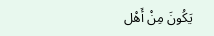يَكُونَ مِنْ أَهْل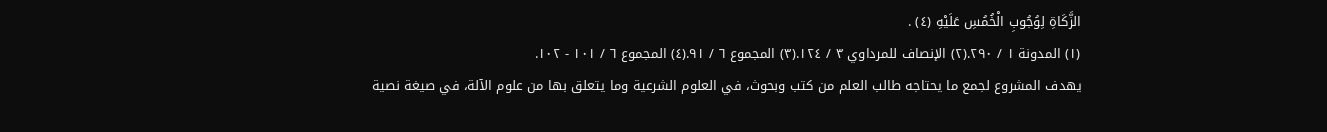الزَّكَاةِ لِوُجُوبِ الْخُمُسِ عَلَيْهِ (٤) .
(١) المدونة ١ / ٢٩٠.(٢) الإنصاف للمرداوي ٣ / ١٢٤.(٣) المجموع ٦ / ٩١.(٤) المجموع ٦ / ١٠١ - ١٠٢.
يهدف المشروع لجمع ما يحتاجه طالب العلم من كتب وبحوث، في العلوم الشرعية وما يتعلق بها من علوم الآلة، في صيغة نصية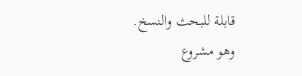قابلة للبحث والنسخ.
وهو مشروع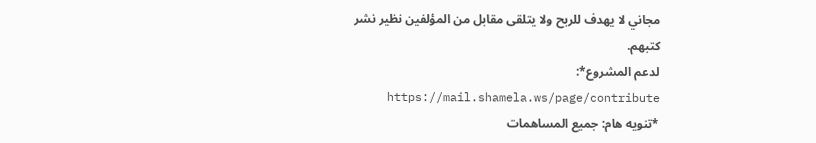مجاني لا يهدف للربح ولا يتلقى مقابل من المؤلفين نظير نشر كتبهم.
لدعم المشروع*: https://mail.shamela.ws/page/contribute
*تنويه هام: جميع المساهمات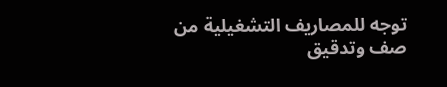توجه للمصاريف التشغيلية من صف وتدقيق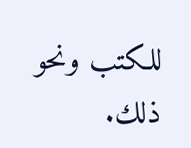للكتب ونحو ذلك.